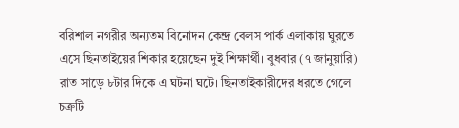বরিশাল নগরীর অন্যতম বিনোদন কেন্দ্র বেলস পার্ক এলাকায় ঘুরতে এসে ছিনতাইয়ের শিকার হয়েছেন দুই শিক্ষার্থী। বুধবার (৭ জানুয়ারি) রাত সাড়ে ৮টার দিকে এ ঘটনা ঘটে। ছিনতাইকারীদের ধরতে গেলে চক্রটি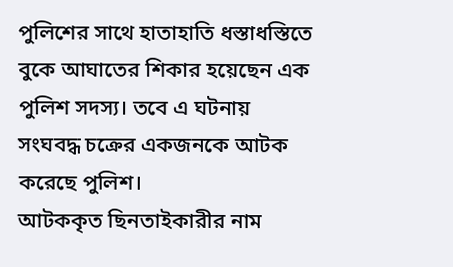পুলিশের সাথে হাতাহাতি ধস্তাধস্তিতে বুকে আঘাতের শিকার হয়েছেন এক পুলিশ সদস্য। তবে এ ঘটনায় সংঘবদ্ধ চক্রের একজনকে আটক করেছে পুলিশ।
আটককৃত ছিনতাইকারীর নাম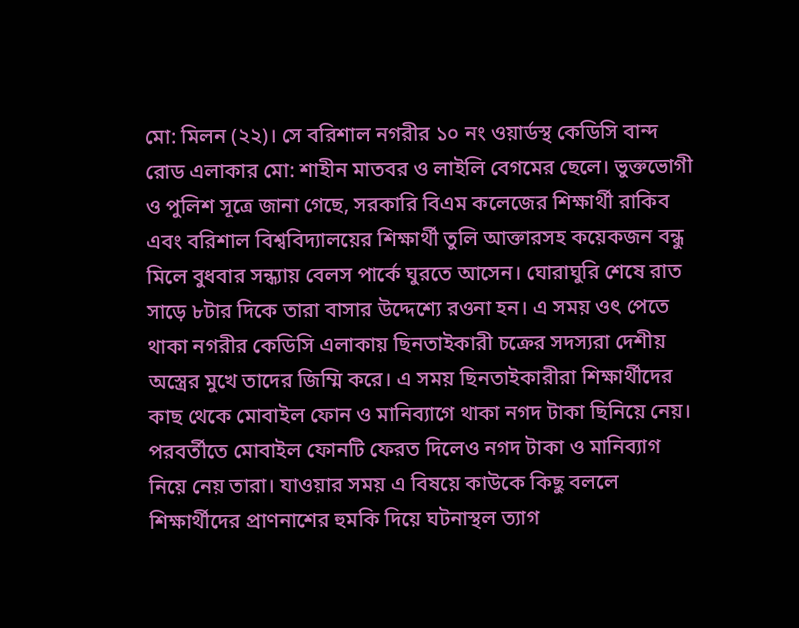মো: মিলন (২২)। সে বরিশাল নগরীর ১০ নং ওয়ার্ডস্থ কেডিসি বান্দ রোড এলাকার মো: শাহীন মাতবর ও লাইলি বেগমের ছেলে। ভুক্তভোগী ও পুলিশ সূত্রে জানা গেছে, সরকারি বিএম কলেজের শিক্ষার্থী রাকিব এবং বরিশাল বিশ্ববিদ্যালয়ের শিক্ষার্থী তুলি আক্তারসহ কয়েকজন বন্ধু মিলে বুধবার সন্ধ্যায় বেলস পার্কে ঘুরতে আসেন। ঘোরাঘুরি শেষে রাত সাড়ে ৮টার দিকে তারা বাসার উদ্দেশ্যে রওনা হন। এ সময় ওৎ পেতে থাকা নগরীর কেডিসি এলাকায় ছিনতাইকারী চক্রের সদস্যরা দেশীয় অস্ত্রের মুখে তাদের জিম্মি করে। এ সময় ছিনতাইকারীরা শিক্ষার্থীদের কাছ থেকে মোবাইল ফোন ও মানিব্যাগে থাকা নগদ টাকা ছিনিয়ে নেয়।
পরবর্তীতে মোবাইল ফোনটি ফেরত দিলেও নগদ টাকা ও মানিব্যাগ নিয়ে নেয় তারা। যাওয়ার সময় এ বিষয়ে কাউকে কিছু বললে শিক্ষার্থীদের প্রাণনাশের হুমকি দিয়ে ঘটনাস্থল ত্যাগ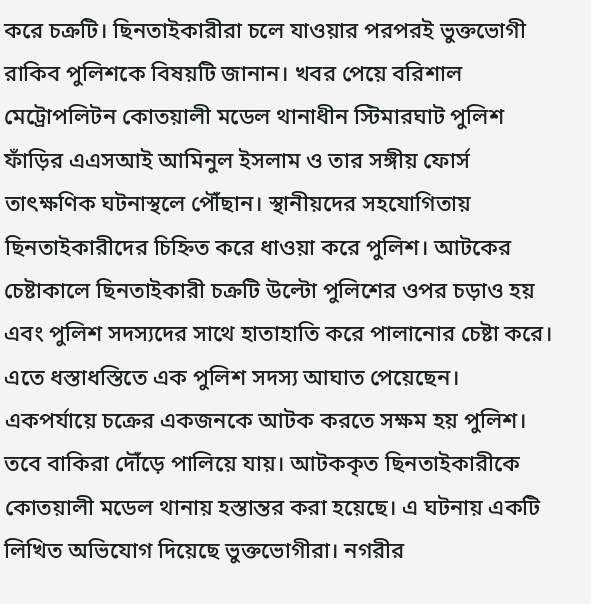করে চক্রটি। ছিনতাইকারীরা চলে যাওয়ার পরপরই ভুক্তভোগী রাকিব পুলিশকে বিষয়টি জানান। খবর পেয়ে বরিশাল মেট্রোপলিটন কোতয়ালী মডেল থানাধীন স্টিমারঘাট পুলিশ ফাঁড়ির এএসআই আমিনুল ইসলাম ও তার সঙ্গীয় ফোর্স তাৎক্ষণিক ঘটনাস্থলে পৌঁছান। স্থানীয়দের সহযোগিতায় ছিনতাইকারীদের চিহ্নিত করে ধাওয়া করে পুলিশ। আটকের চেষ্টাকালে ছিনতাইকারী চক্রটি উল্টো পুলিশের ওপর চড়াও হয় এবং পুলিশ সদস্যদের সাথে হাতাহাতি করে পালানোর চেষ্টা করে।
এতে ধস্তাধস্তিতে এক পুলিশ সদস্য আঘাত পেয়েছেন। একপর্যায়ে চক্রের একজনকে আটক করতে সক্ষম হয় পুলিশ। তবে বাকিরা দৌঁড়ে পালিয়ে যায়। আটককৃত ছিনতাইকারীকে কোতয়ালী মডেল থানায় হস্তান্তর করা হয়েছে। এ ঘটনায় একটি লিখিত অভিযোগ দিয়েছে ভুক্তভোগীরা। নগরীর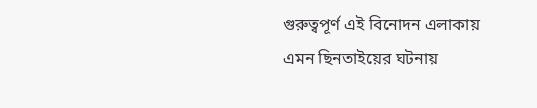গুরুত্বপূর্ণ এই বিনোদন এলাকায় এমন ছিনতাইয়ের ঘটনায়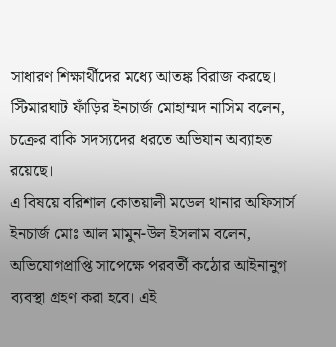সাধারণ শিক্ষার্থীদের মধ্যে আতঙ্ক বিরাজ করছে। স্টিমারঘাট ফাঁড়ির ইনচার্জ মোহাম্মদ নাসিম বলেন, চক্রের বাকি সদস্যদের ধরতে অভিযান অব্যাহত রয়েছে।
এ বিষয়ে বরিশাল কোতয়ালী মডেল থানার অফিসার্স ইনচার্জ মোঃ আল মামুন-উল ইসলাম বলেন, অভিযোগপ্রাপ্তি সাপেক্ষে পরবর্তী কঠোর আইনানুগ ব্যবস্থা গ্রহণ করা হবে। এই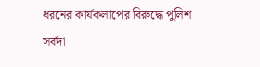ধরনের কার্যকলাপের বিরুদ্ধে পুলিশ সর্বদা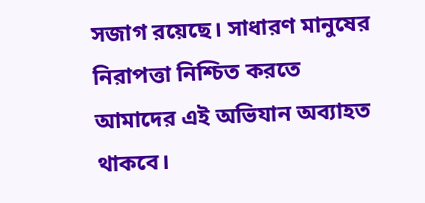সজাগ রয়েছে। সাধারণ মানুষের নিরাপত্তা নিশ্চিত করতে আমাদের এই অভিযান অব্যাহত থাকবে।